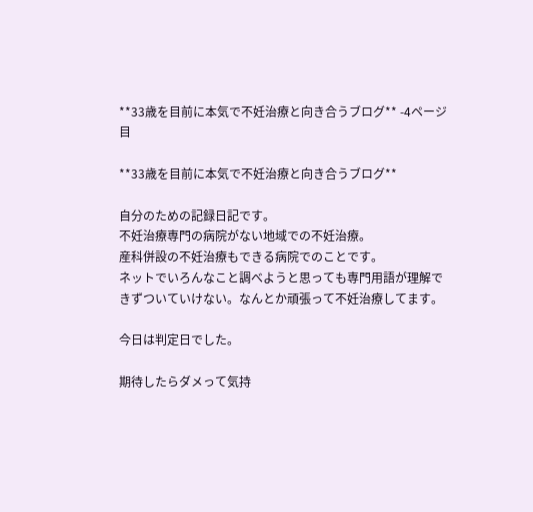**33歳を目前に本気で不妊治療と向き合うブログ** -4ページ目

**33歳を目前に本気で不妊治療と向き合うブログ**

自分のための記録日記です。
不妊治療専門の病院がない地域での不妊治療。
産科併設の不妊治療もできる病院でのことです。
ネットでいろんなこと調べようと思っても専門用語が理解できずついていけない。なんとか頑張って不妊治療してます。

今日は判定日でした。

期待したらダメって気持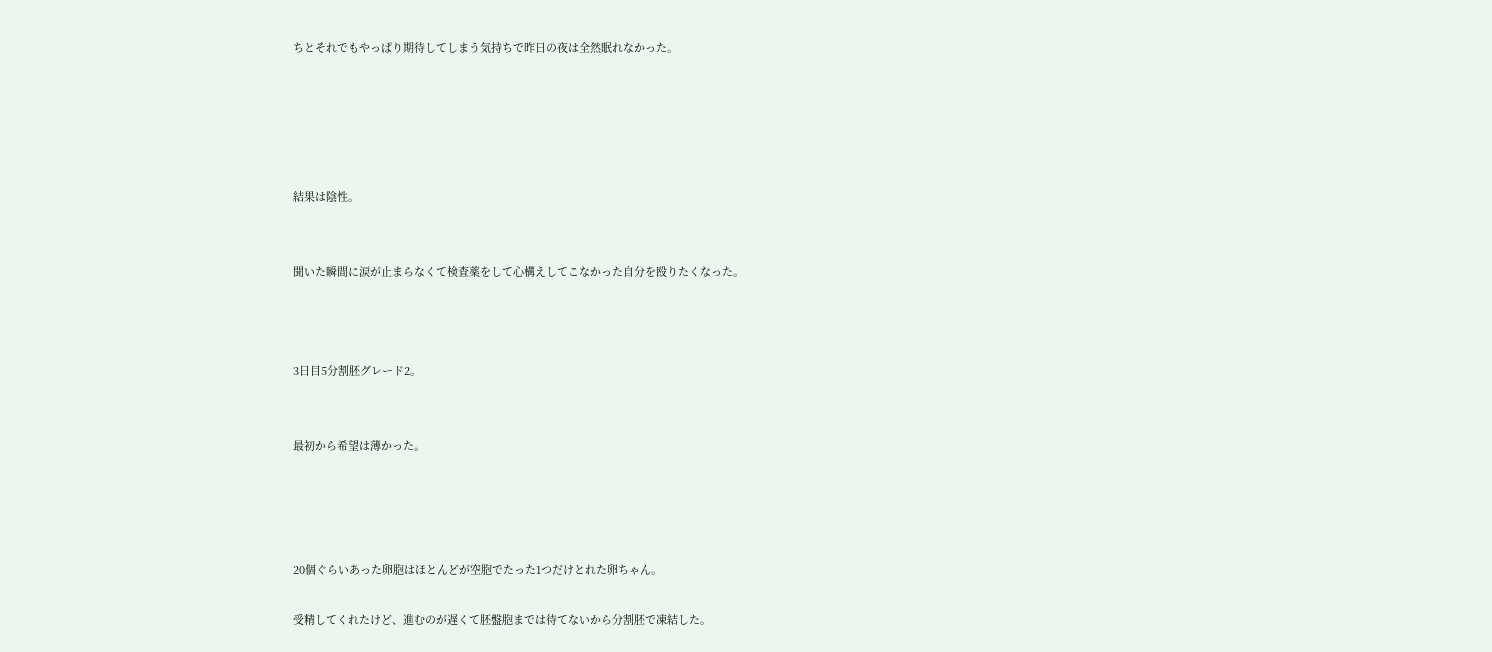ちとそれでもやっぱり期待してしまう気持ちで昨日の夜は全然眠れなかった。





結果は陰性。


聞いた瞬間に涙が止まらなくて検査薬をして心構えしてこなかった自分を殴りたくなった。



3日目5分割胚グレード2。


最初から希望は薄かった。




20個ぐらいあった卵胞はほとんどが空胞でたった1つだけとれた卵ちゃん。

受精してくれたけど、進むのが遅くて胚盤胞までは待てないから分割胚で凍結した。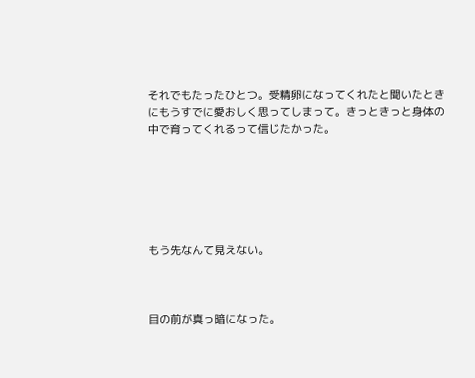それでもたったひとつ。受精卵になってくれたと聞いたときにもうすでに愛おしく思ってしまって。きっときっと身体の中で育ってくれるって信じたかった。






もう先なんて見えない。



目の前が真っ暗になった。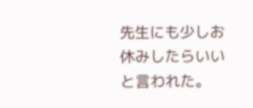先生にも少しお休みしたらいいと言われた。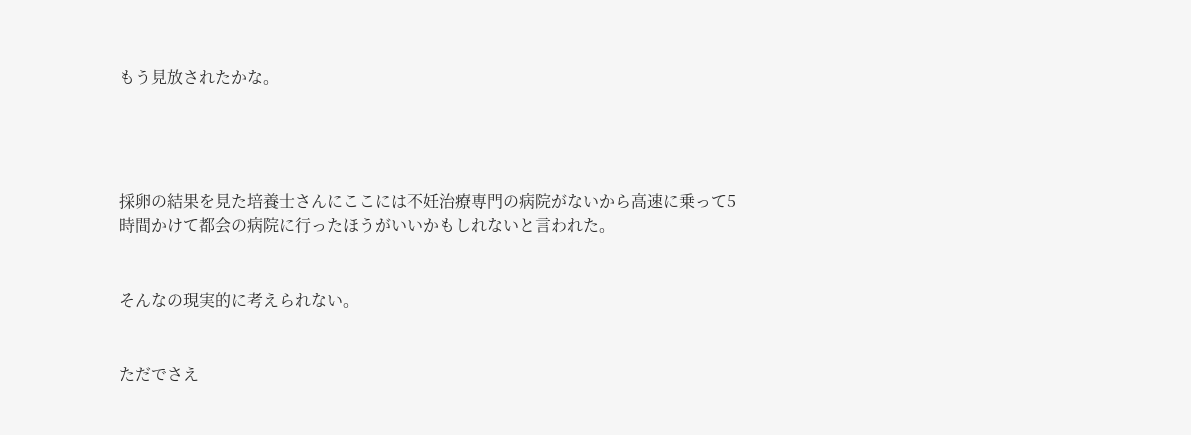もう見放されたかな。




採卵の結果を見た培養士さんにここには不妊治療専門の病院がないから高速に乗って5時間かけて都会の病院に行ったほうがいいかもしれないと言われた。


そんなの現実的に考えられない。


ただでさえ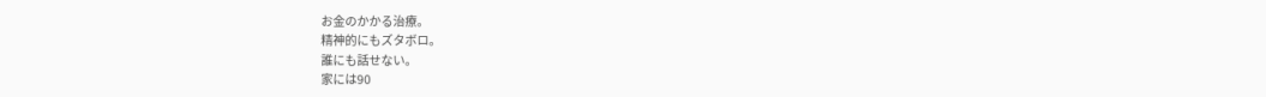お金のかかる治療。
精神的にもズタボロ。
誰にも話せない。
家には90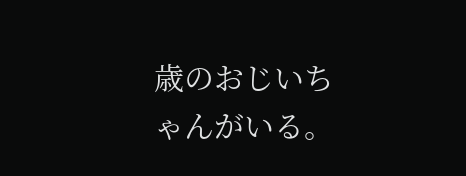歳のおじいちゃんがいる。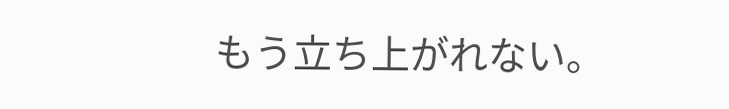もう立ち上がれない。